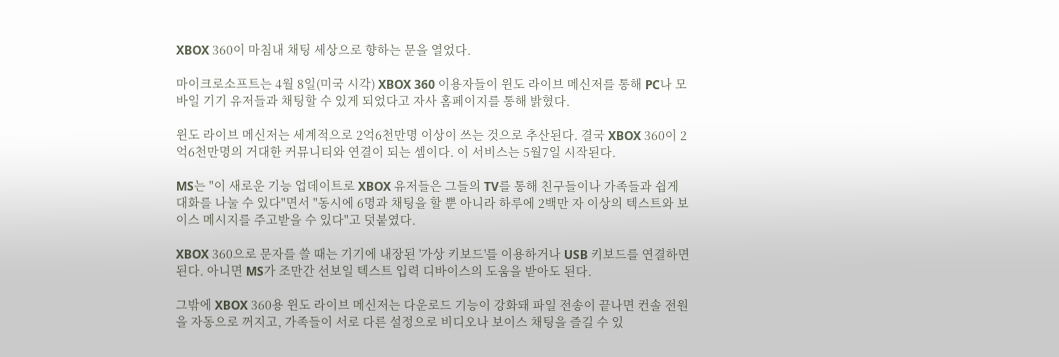XBOX 360이 마침내 채팅 세상으로 향하는 문을 열었다.

마이크로소프트는 4월 8일(미국 시각) XBOX 360 이용자들이 윈도 라이브 메신저를 통해 PC나 모바일 기기 유저들과 채팅할 수 있게 되었다고 자사 홈페이지를 통해 밝혔다.

윈도 라이브 메신저는 세계적으로 2억6천만명 이상이 쓰는 것으로 추산된다. 결국 XBOX 360이 2억6천만명의 거대한 커뮤니티와 연결이 되는 셈이다. 이 서비스는 5월7일 시작된다.

MS는 "이 새로운 기능 업데이트로 XBOX 유저들은 그들의 TV를 통해 친구들이나 가족들과 쉽게 대화를 나눌 수 있다"면서 "동시에 6명과 채팅을 할 뿐 아니라 하루에 2백만 자 이상의 텍스트와 보이스 메시지를 주고받을 수 있다"고 덧붙였다.

XBOX 360으로 문자를 쓸 때는 기기에 내장된 '가상 키보드'를 이용하거나 USB 키보드를 연결하면 된다. 아니면 MS가 조만간 선보일 텍스트 입력 디바이스의 도움을 받아도 된다.

그밖에 XBOX 360용 윈도 라이브 메신저는 다운로드 기능이 강화돼 파일 전송이 끝나면 컨솔 전원을 자동으로 꺼지고, 가족들이 서로 다른 설정으로 비디오나 보이스 채팅을 즐길 수 있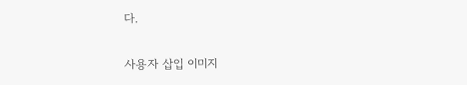다.

사용자 삽입 이미지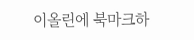이올린에 북마크하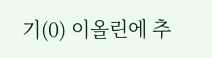기(0) 이올린에 추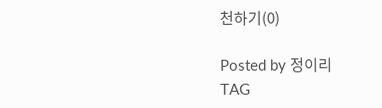천하기(0)

Posted by 정이리
TAG